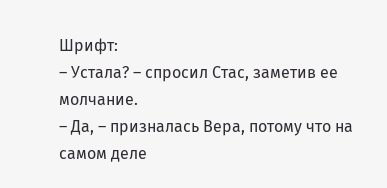Шрифт:
– Устала? – спросил Стас, заметив ее молчание.
– Да, – призналась Вера, потому что на самом деле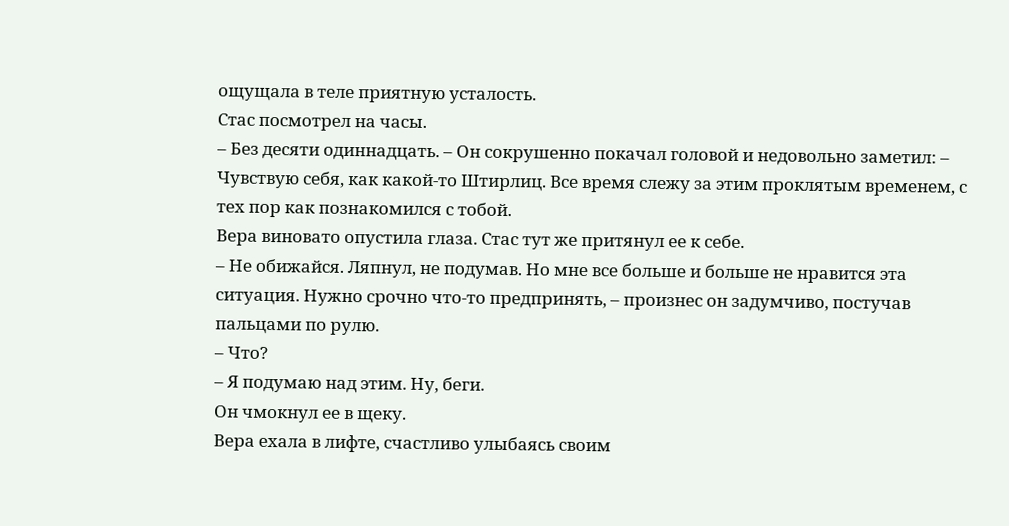ощущала в теле приятную усталость.
Стас посмотрел на часы.
– Без десяти одиннадцать. – Он сокрушенно покачал головой и недовольно заметил: – Чувствую себя, как какой-то Штирлиц. Все время слежу за этим проклятым временем, с тех пор как познакомился с тобой.
Вера виновато опустила глаза. Стас тут же притянул ее к себе.
– Не обижайся. Ляпнул, не подумав. Но мне все больше и больше не нравится эта ситуация. Нужно срочно что-то предпринять, – произнес он задумчиво, постучав пальцами по рулю.
– Что?
– Я подумаю над этим. Ну, беги.
Он чмокнул ее в щеку.
Вера ехала в лифте, счастливо улыбаясь своим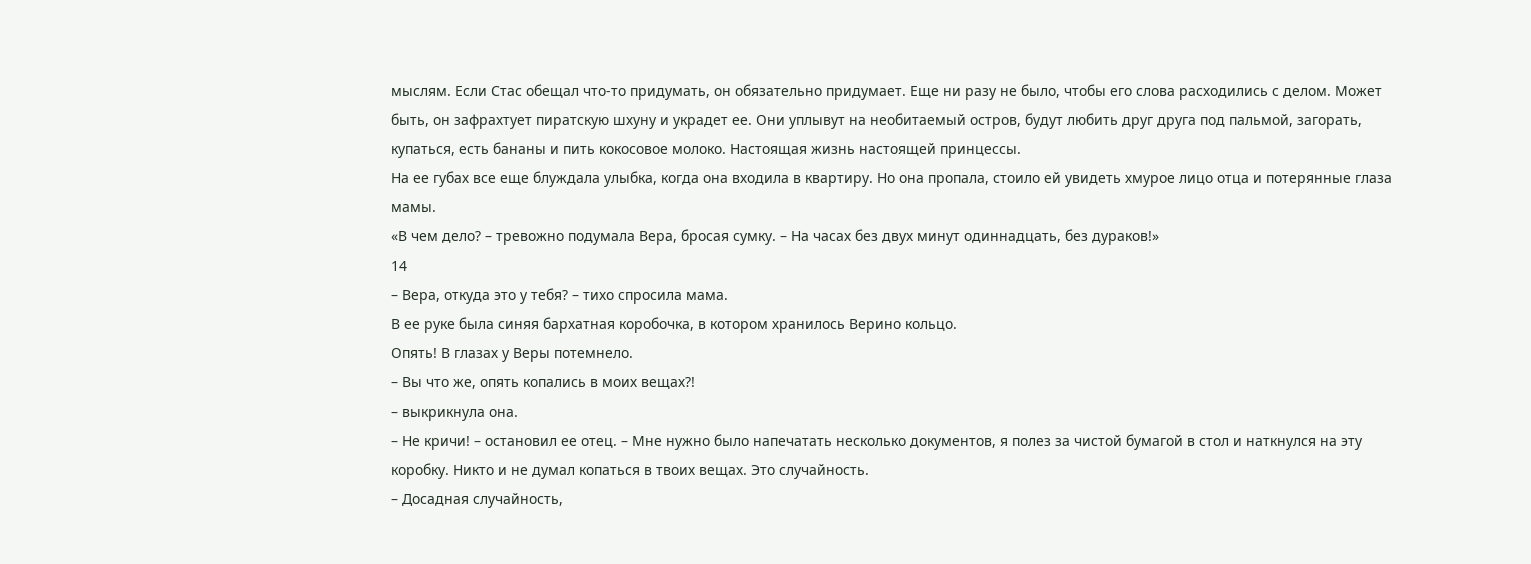мыслям. Если Стас обещал что-то придумать, он обязательно придумает. Еще ни разу не было, чтобы его слова расходились с делом. Может быть, он зафрахтует пиратскую шхуну и украдет ее. Они уплывут на необитаемый остров, будут любить друг друга под пальмой, загорать, купаться, есть бананы и пить кокосовое молоко. Настоящая жизнь настоящей принцессы.
На ее губах все еще блуждала улыбка, когда она входила в квартиру. Но она пропала, стоило ей увидеть хмурое лицо отца и потерянные глаза мамы.
«В чем дело? – тревожно подумала Вера, бросая сумку. – На часах без двух минут одиннадцать, без дураков!»
14
– Вера, откуда это у тебя? – тихо спросила мама.
В ее руке была синяя бархатная коробочка, в котором хранилось Верино кольцо.
Опять! В глазах у Веры потемнело.
– Вы что же, опять копались в моих вещах?!
– выкрикнула она.
– Не кричи! – остановил ее отец. – Мне нужно было напечатать несколько документов, я полез за чистой бумагой в стол и наткнулся на эту коробку. Никто и не думал копаться в твоих вещах. Это случайность.
– Досадная случайность,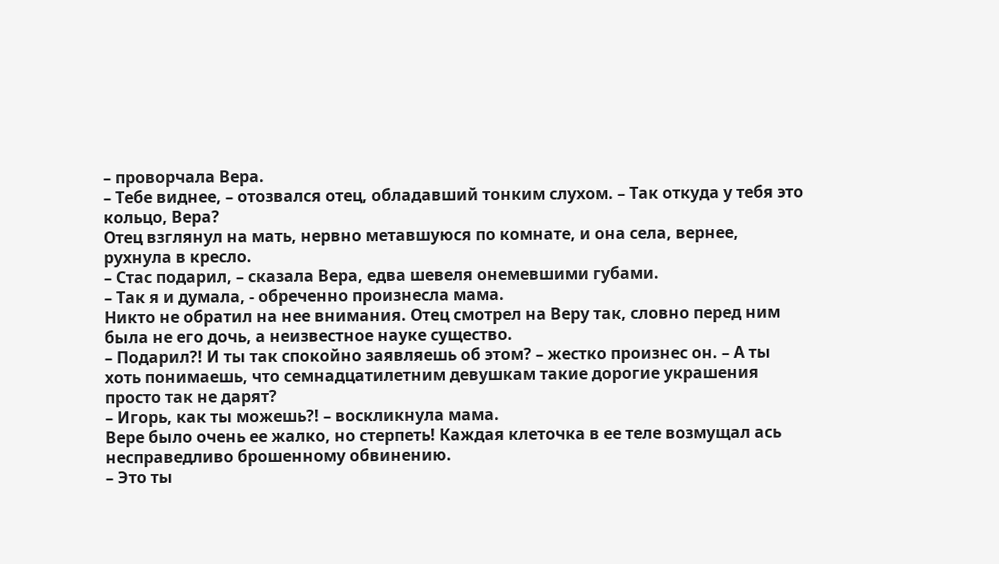– проворчала Вера.
– Тебе виднее, – отозвался отец, обладавший тонким слухом. – Так откуда у тебя это кольцо, Вера?
Отец взглянул на мать, нервно метавшуюся по комнате, и она села, вернее, рухнула в кресло.
– Стас подарил, – сказала Вера, едва шевеля онемевшими губами.
– Так я и думала, - обреченно произнесла мама.
Никто не обратил на нее внимания. Отец смотрел на Веру так, словно перед ним была не его дочь, а неизвестное науке существо.
– Подарил?! И ты так спокойно заявляешь об этом? – жестко произнес он. – А ты хоть понимаешь, что семнадцатилетним девушкам такие дорогие украшения просто так не дарят?
– Игорь, как ты можешь?! – воскликнула мама.
Вере было очень ее жалко, но стерпеть! Каждая клеточка в ее теле возмущал ась несправедливо брошенному обвинению.
– Это ты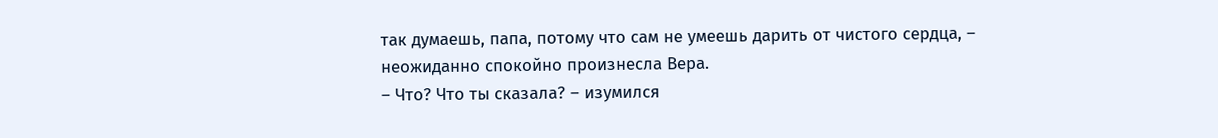так думаешь, папа, потому что сам не умеешь дарить от чистого сердца, – неожиданно спокойно произнесла Вера.
– Что? Что ты сказала? – изумился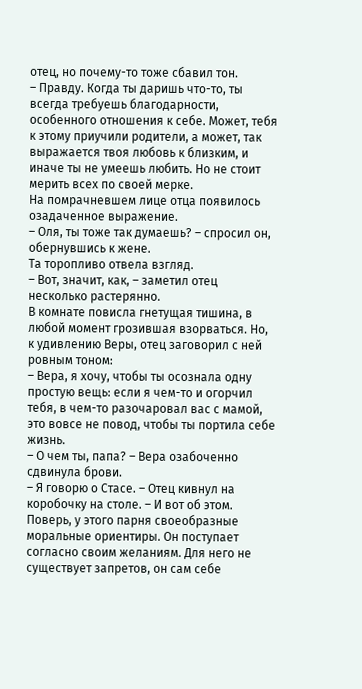отец, но почему-то тоже сбавил тон.
– Правду. Когда ты даришь что-то, ты всегда требуешь благодарности, особенного отношения к себе. Может, тебя к этому приучили родители, а может, так выражается твоя любовь к близким, и иначе ты не умеешь любить. Но не стоит мерить всех по своей мерке.
На помрачневшем лице отца появилось озадаченное выражение.
– Оля, ты тоже так думаешь? – спросил он, обернувшись к жене.
Та торопливо отвела взгляд.
– Вот, значит, как, – заметил отец несколько растерянно.
В комнате повисла гнетущая тишина, в любой момент грозившая взорваться. Но, к удивлению Веры, отец заговорил с ней ровным тоном:
– Вера, я хочу, чтобы ты осознала одну простую вещь: если я чем-то и огорчил тебя, в чем-то разочаровал вас с мамой, это вовсе не повод, чтобы ты портила себе жизнь.
– О чем ты, папа? – Вера озабоченно сдвинула брови.
– Я говорю о Стасе. – Отец кивнул на коробочку на столе. – И вот об этом. Поверь, у этого парня своеобразные моральные ориентиры. Он поступает согласно своим желаниям. Для него не существует запретов, он сам себе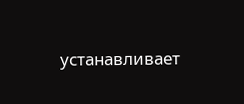устанавливает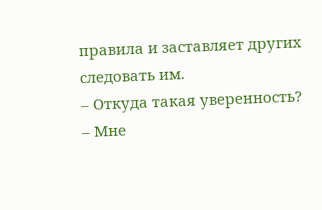правила и заставляет других следовать им.
– Откуда такая уверенность?
– Мне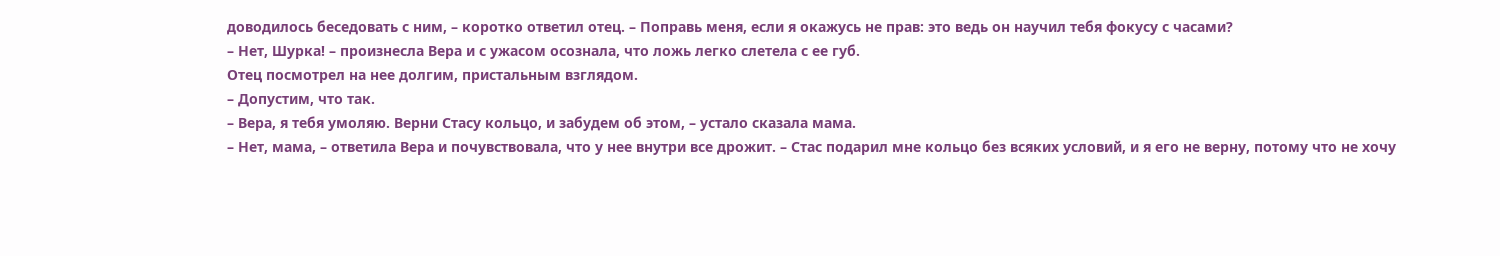доводилось беседовать с ним, – коротко ответил отец. – Поправь меня, если я окажусь не прав: это ведь он научил тебя фокусу с часами?
– Нет, Шурка! – произнесла Вера и с ужасом осознала, что ложь легко слетела с ее губ.
Отец посмотрел на нее долгим, пристальным взглядом.
– Допустим, что так.
– Вера, я тебя умоляю. Верни Стасу кольцо, и забудем об этом, – устало сказала мама.
– Нет, мама, – ответила Вера и почувствовала, что у нее внутри все дрожит. – Стас подарил мне кольцо без всяких условий, и я его не верну, потому что не хочу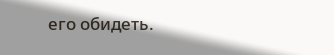его обидеть.